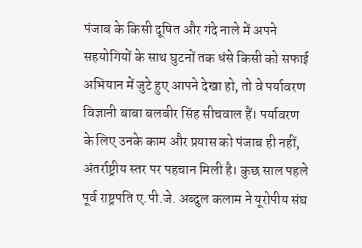पंजाब के किसी दूषित और गंदे नाले में अपने सहयोगियों के साथ घुटनों तक धंसे किसी को सफाई अभियान में जुटे हुए आपने देखा हो, तो वे पर्यावरण विज्ञानी बाबा बलबीर सिंह सीचवाल हैं। पर्यावरण के लिए उनके काम और प्रयास को पंजाब ही नहीं, अंतर्राष्ट्रीय स्तर पर पहचान मिली है। कुछ साल पहले पूर्व राष्ट्रपति ए.पी.जे. अब्दुल कलाम ने यूरोपीय संघ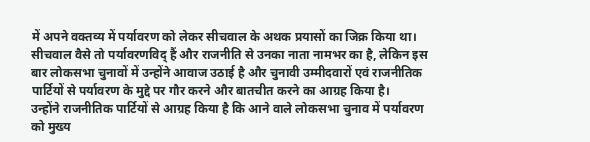में अपने वक्तव्य में पर्यावरण को लेकर सीचवाल के अथक प्रयासों का जिक्र किया था। सीचवाल वैसे तो पर्यावरणविद् हैं और राजनीति से उनका नाता नामभर का है, लेकिन इस बार लोकसभा चुनावों में उन्होंने आवाज उठाई है और चुनावी उम्मीदवारों एवं राजनीतिक पार्टियों से पर्यावरण के मुद्दे पर गौर करने और बातचीत करने का आग्रह किया है।
उन्होंने राजनीतिक पार्टियों से आग्रह किया है कि आने वाले लोकसभा चुनाव में पर्यावरण को मुख्य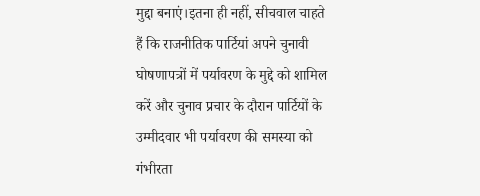मुद्दा बनाएं।इतना ही नहीं, सीचवाल चाहते हैं कि राजनीतिक पार्टियां अपने चुनावी घोषणापत्रों में पर्यावरण के मुद्दे को शामिल करें और चुनाव प्रचार के दौरान पार्टियों के उम्मीदवार भी पर्यावरण की समस्या को गंभीरता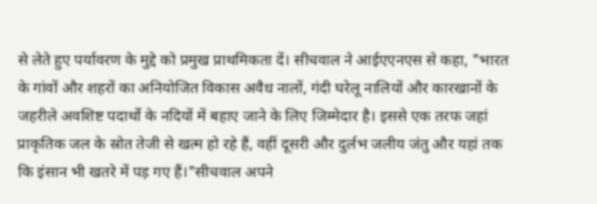से लेते हुए पर्यावरण के मुद्दे को प्रमुख प्राथमिकता दें। सीचवाल ने आईएएनएस से कहा, "भारत के गांवों और शहरों का अनियोजित विकास अवैध नालों, गंदी घरेलू नालियों और कारखानों के जहरीले अवशिष्ट पदार्थो के नदियों में बहाए जाने के लिए जिम्मेदार है। इससे एक तरफ जहां प्राकृतिक जल के स्रोत तेजी से खत्म हो रहे हैं, वहीं दूसरी और दुर्लभ जलीय जंतु और यहां तक कि इंसान भी खतरे में पड़ गए हैं।"सीचवाल अपने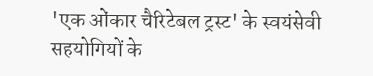'एक ओंकार चैरिटेबल ट्रस्ट' के स्वयंसेवी सहयोगियों के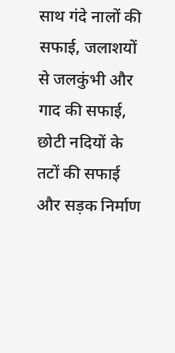साथ गंदे नालों की सफाई, जलाशयों से जलकुंभी और गाद की सफाई, छोटी नदियों के तटों की सफाई और सड़क निर्माण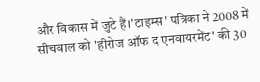और विकास में जुटे हैं।'टाइम्स' पत्रिका ने 2008 में सीचवाल को 'हीरोज ऑफ द एनवायरमेंट' की 30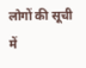लोगों की सूची में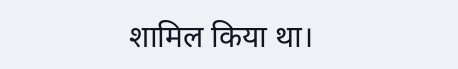शामिल किया था।